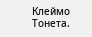Клеймо Тонета.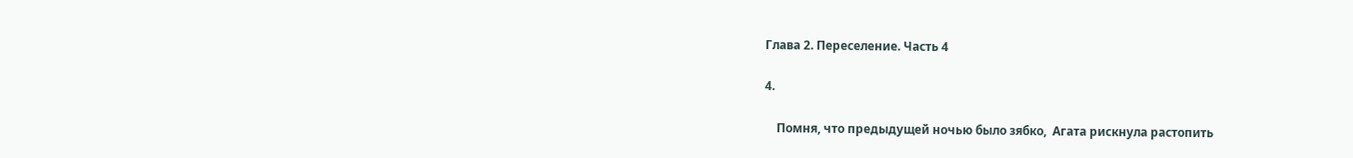Глава 2. Переселение. Часть 4

4.

    Помня, что предыдущей ночью было зябко,  Агата рискнула растопить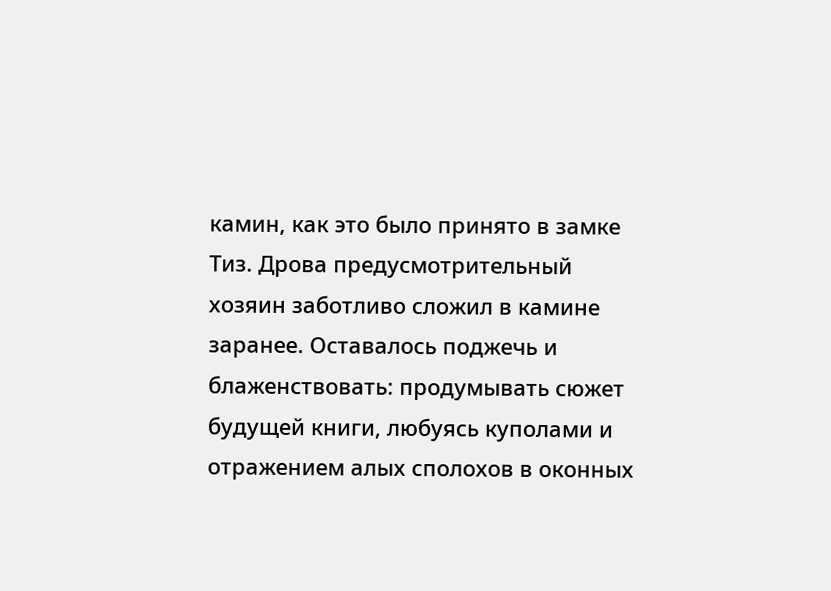камин, как это было принято в замке Тиз. Дрова предусмотрительный хозяин заботливо сложил в камине заранее. Оставалось поджечь и блаженствовать: продумывать сюжет будущей книги, любуясь куполами и отражением алых сполохов в оконных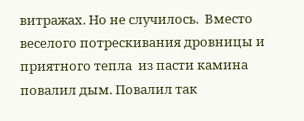витражах. Но не случилось.  Вместо веселого потрескивания дровницы и приятного тепла  из пасти камина повалил дым. Повалил так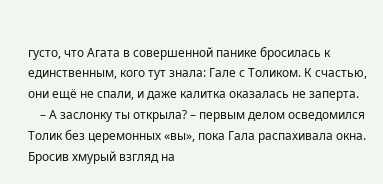густо, что Агата в совершенной панике бросилась к единственным, кого тут знала: Гале с Толиком. К счастью, они ещё не спали, и даже калитка оказалась не заперта.
    – А заслонку ты открыла? – первым делом осведомился Толик без церемонных «вы», пока Гала распахивала окна. Бросив хмурый взгляд на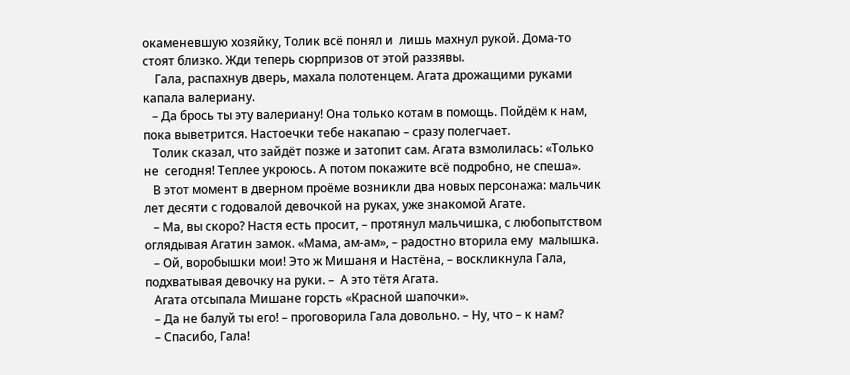окаменевшую хозяйку, Толик всё понял и  лишь махнул рукой. Дома-то стоят близко. Жди теперь сюрпризов от этой раззявы.
    Гала, распахнув дверь, махала полотенцем. Агата дрожащими руками капала валериану.
   – Да брось ты эту валериану! Она только котам в помощь. Пойдём к нам, пока выветрится. Настоечки тебе накапаю – сразу полегчает.
   Толик сказал, что зайдёт позже и затопит сам. Агата взмолилась: «Только не  сегодня! Теплее укроюсь. А потом покажите всё подробно, не спеша».
   В этот момент в дверном проёме возникли два новых персонажа: мальчик лет десяти с годовалой девочкой на руках, уже знакомой Агате.
   – Ма, вы скоро? Настя есть просит, – протянул мальчишка, с любопытством оглядывая Агатин замок. «Мама, ам-ам», – радостно вторила ему  малышка.
   – Ой, воробышки мои! Это ж Мишаня и Настёна, – воскликнула Гала, подхватывая девочку на руки. –  А это тётя Агата.
   Агата отсыпала Мишане горсть «Красной шапочки».
   – Да не балуй ты его! – проговорила Гала довольно. – Ну, что – к нам?
   – Спасибо, Гала!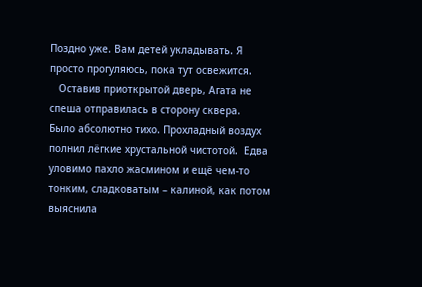Поздно уже. Вам детей укладывать. Я просто прогуляюсь, пока тут освежится.
   Оставив приоткрытой дверь, Агата не спеша отправилась в сторону сквера.
Было абсолютно тихо. Прохладный воздух полнил лёгкие хрустальной чистотой.  Едва уловимо пахло жасмином и ещё чем-то тонким, сладковатым – калиной, как потом выяснила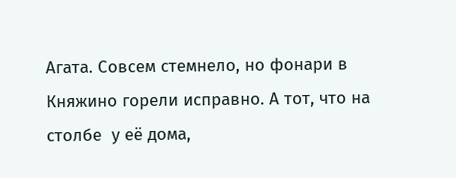Агата. Совсем стемнело, но фонари в Княжино горели исправно. А тот, что на столбе  у её дома,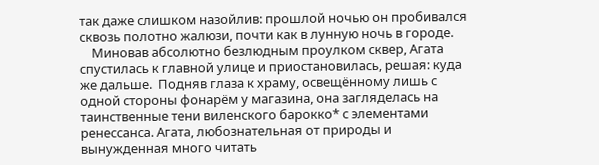так даже слишком назойлив: прошлой ночью он пробивался сквозь полотно жалюзи, почти как в лунную ночь в городе.
    Миновав абсолютно безлюдным проулком сквер, Агата спустилась к главной улице и приостановилась, решая: куда же дальше.  Подняв глаза к храму, освещённому лишь с одной стороны фонарём у магазина, она загляделась на таинственные тени виленского барокко* с элементами ренессанса. Агата, любознательная от природы и вынужденная много читать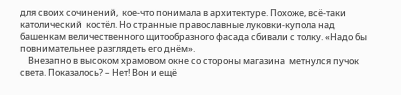для своих сочинений,  кое-что понимала в архитектуре. Похоже, всё-таки католический  костёл. Но странные православные луковки-купола над башенкам величественного щитообразного фасада сбивали с толку. «Надо бы повнимательнее разглядеть его днём».
    Внезапно в высоком храмовом окне со стороны магазина  метнулся пучок света. Показалось? – Нет! Вон и ещё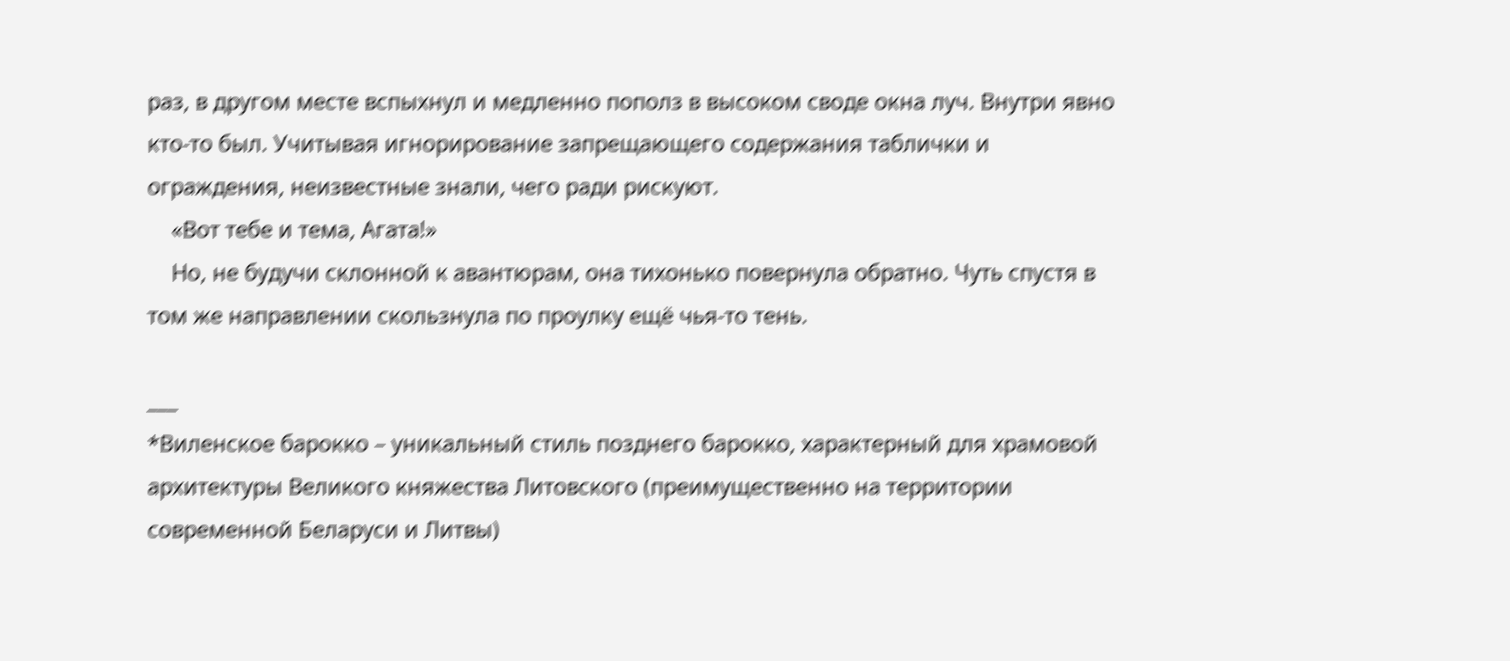раз, в другом месте вспыхнул и медленно пополз в высоком своде окна луч. Внутри явно кто-то был. Учитывая игнорирование запрещающего содержания таблички и ограждения, неизвестные знали, чего ради рискуют.
    «Вот тебе и тема, Агата!»
    Но, не будучи склонной к авантюрам, она тихонько повернула обратно. Чуть спустя в том же направлении скользнула по проулку ещё чья-то тень.

___
*Виленское барокко – уникальный стиль позднего барокко, характерный для храмовой архитектуры Великого княжества Литовского (преимущественно на территории современной Беларуси и Литвы)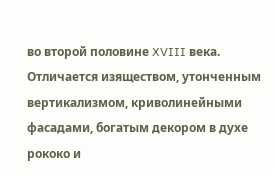во второй половине XVIII века. Отличается изяществом, утонченным вертикализмом, криволинейными фасадами, богатым декором в духе рококо и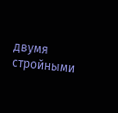двумя стройными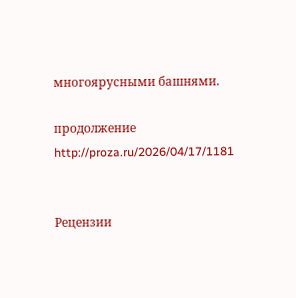многоярусными башнями.

продолжение http://proza.ru/2026/04/17/1181


Рецензии